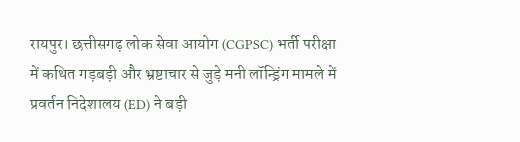रायपुर। छत्तीसगढ़ लोक सेवा आयोग (CGPSC) भर्ती परीक्षा में कथित गड़बड़ी और भ्रष्टाचार से जुड़े मनी लॉन्ड्रिंग मामले में प्रवर्तन निदेशालय (ED) ने बड़ी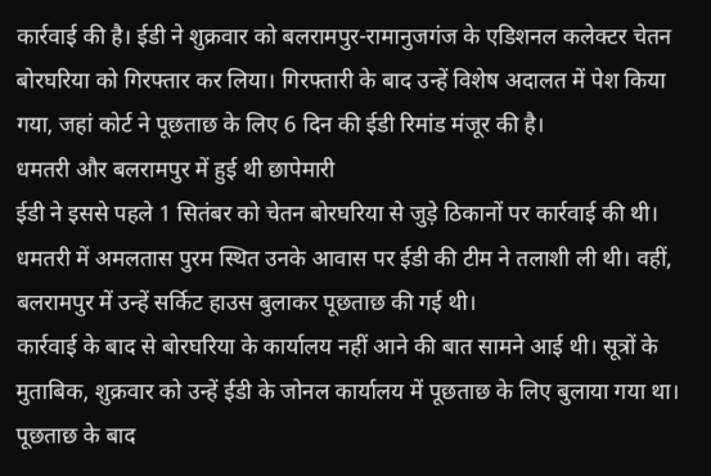कार्रवाई की है। ईडी ने शुक्रवार को बलरामपुर-रामानुजगंज के एडिशनल कलेक्टर चेतन बोरघरिया को गिरफ्तार कर लिया। गिरफ्तारी के बाद उन्हें विशेष अदालत में पेश किया गया, जहां कोर्ट ने पूछताछ के लिए 6 दिन की ईडी रिमांड मंजूर की है।
धमतरी और बलरामपुर में हुई थी छापेमारी
ईडी ने इससे पहले 1 सितंबर को चेतन बोरघरिया से जुड़े ठिकानों पर कार्रवाई की थी। धमतरी में अमलतास पुरम स्थित उनके आवास पर ईडी की टीम ने तलाशी ली थी। वहीं, बलरामपुर में उन्हें सर्किट हाउस बुलाकर पूछताछ की गई थी।
कार्रवाई के बाद से बोरघरिया के कार्यालय नहीं आने की बात सामने आई थी। सूत्रों के मुताबिक, शुक्रवार को उन्हें ईडी के जोनल कार्यालय में पूछताछ के लिए बुलाया गया था। पूछताछ के बाद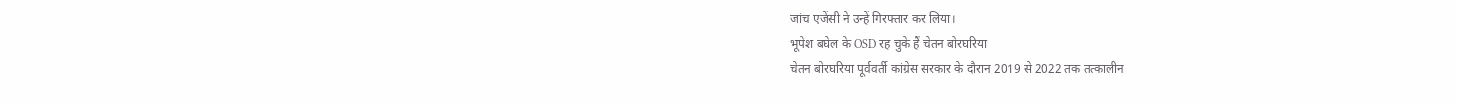जांच एजेंसी ने उन्हें गिरफ्तार कर लिया।
भूपेश बघेल के OSD रह चुके हैं चेतन बोरघरिया
चेतन बोरघरिया पूर्ववर्ती कांग्रेस सरकार के दौरान 2019 से 2022 तक तत्कालीन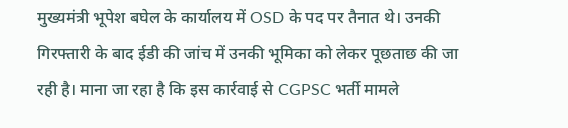मुख्यमंत्री भूपेश बघेल के कार्यालय में OSD के पद पर तैनात थे। उनकी गिरफ्तारी के बाद ईडी की जांच में उनकी भूमिका को लेकर पूछताछ की जा रही है। माना जा रहा है कि इस कार्रवाई से CGPSC भर्ती मामले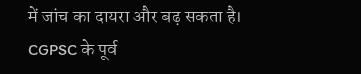में जांच का दायरा और बढ़ सकता है।
CGPSC के पूर्व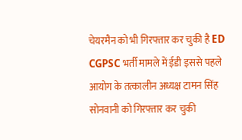चेयरमैन को भी गिरफ्तार कर चुकी है ED
CGPSC भर्ती मामले में ईडी इससे पहले आयोग के तत्कालीन अध्यक्ष टामन सिंह सोनवानी को गिरफ्तार कर चुकी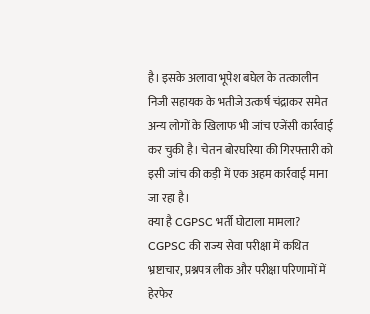है। इसके अलावा भूपेश बघेल के तत्कालीन निजी सहायक के भतीजे उत्कर्ष चंद्राकर समेत अन्य लोगों के खिलाफ भी जांच एजेंसी कार्रवाई कर चुकी है। चेतन बोरघरिया की गिरफ्तारी को इसी जांच की कड़ी में एक अहम कार्रवाई माना जा रहा है।
क्या है CGPSC भर्ती घोटाला मामला?
CGPSC की राज्य सेवा परीक्षा में कथित भ्रष्टाचार, प्रश्नपत्र लीक और परीक्षा परिणामों में हेरफेर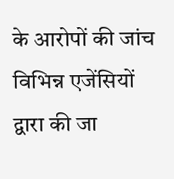के आरोपों की जांच विभिन्न एजेंसियों द्वारा की जा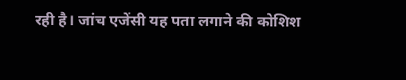रही है। जांच एजेंसी यह पता लगाने की कोशिश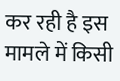कर रही है इस मामले में किसी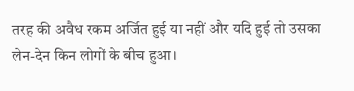तरह की अवैध रकम अर्जित हुई या नहीं और यदि हुई तो उसका लेन-देन किन लोगों के बीच हुआ।